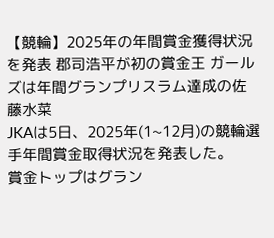【競輪】2025年の年間賞金獲得状況を発表 郡司浩平が初の賞金王 ガールズは年間グランプリスラム達成の佐藤水菜
JKAは5日、2025年(1~12月)の競輪選手年間賞金取得状況を発表した。
賞金トップはグラン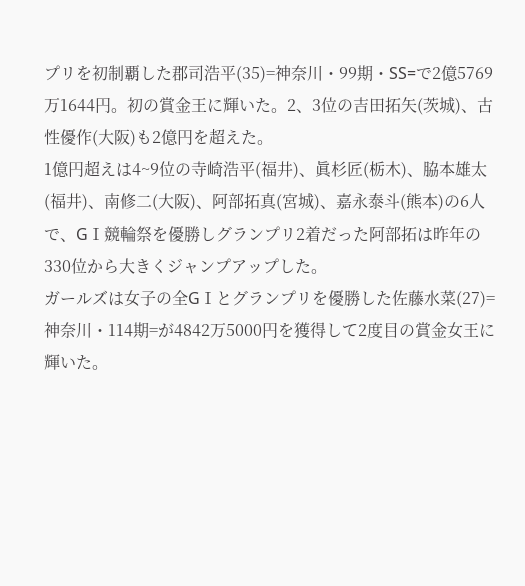プリを初制覇した郡司浩平(35)=神奈川・99期・SS=で2億5769万1644円。初の賞金王に輝いた。2、3位の吉田拓矢(茨城)、古性優作(大阪)も2億円を超えた。
1億円超えは4~9位の寺崎浩平(福井)、眞杉匠(栃木)、脇本雄太(福井)、南修二(大阪)、阿部拓真(宮城)、嘉永泰斗(熊本)の6人で、GⅠ競輪祭を優勝しグランプリ2着だった阿部拓は昨年の330位から大きくジャンプアップした。
ガールズは女子の全GⅠとグランプリを優勝した佐藤水菜(27)=神奈川・114期=が4842万5000円を獲得して2度目の賞金女王に輝いた。